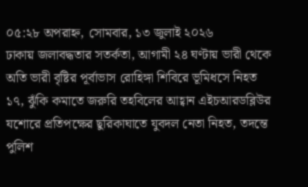০৫:২৮ অপরাহ্ন, সোমবার, ১৩ জুলাই ২০২৬
ঢাকায় জলাবদ্ধতার সতর্কতা, আগামী ২৪ ঘণ্টায় ভারী থেকে অতি ভারী বৃষ্টির পূর্বাভাস রোহিঙ্গা শিবিরে ভূমিধসে নিহত ১৭, ঝুঁকি কমাতে জরুরি তহবিলের আহ্বান এইচআরডব্লিউর যশোরে প্রতিপক্ষের ছুরিকাঘাতে যুবদল নেতা নিহত, তদন্তে পুলিশ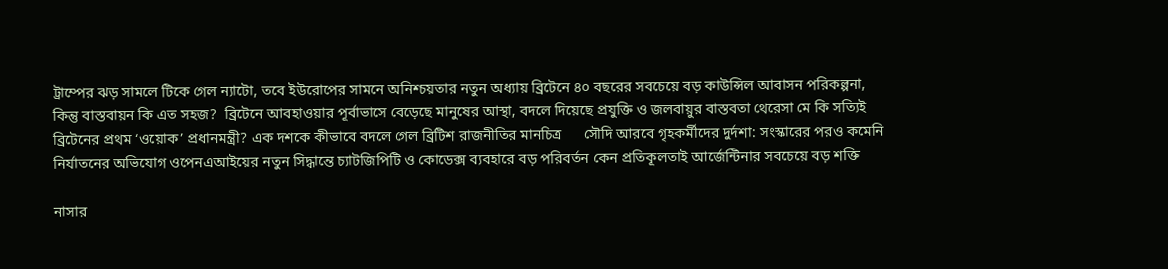ট্রাম্পের ঝড় সামলে টিকে গেল ন্যাটো, তবে ইউরোপের সামনে অনিশ্চয়তার নতুন অধ্যায় ব্রিটেনে ৪০ বছরের সবচেয়ে বড় কাউন্সিল আবাসন পরিকল্পনা, কিন্তু বাস্তবায়ন কি এত সহজ?  ব্রিটেনে আবহাওয়ার পূর্বাভাসে বেড়েছে মানুষের আস্থা, বদলে দিয়েছে প্রযুক্তি ও জলবায়ুর বাস্তবতা থেরেসা মে কি সত্যিই ব্রিটেনের প্রথম ‘ওয়োক’ প্রধানমন্ত্রী? এক দশকে কীভাবে বদলে গেল ব্রিটিশ রাজনীতির মানচিত্র      সৌদি আরবে গৃহকর্মীদের দুর্দশা: সংস্কারের পরও কমেনি নির্যাতনের অভিযোগ ওপেনএআইয়ের নতুন সিদ্ধান্তে চ্যাটজিপিটি ও কোডেক্স ব্যবহারে বড় পরিবর্তন কেন প্রতিকূলতাই আর্জেন্টিনার সবচেয়ে বড় শক্তি

নাসার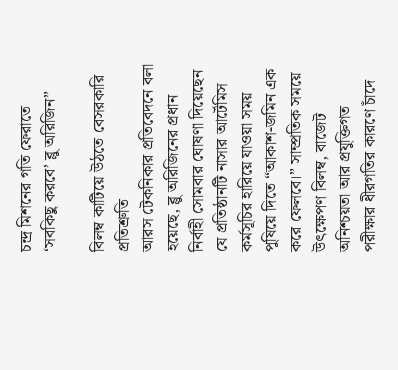চন্দ্র মিশনের গতি ফেরাতে ‘সবকিছু করবে’ ব্লু অরিজিন”

বিলম্ব কাটিয়ে উঠতে বেসরকারি প্রতিশ্রুতি
আরস টেকনিকার প্রতিবেদনে বলা হয়েছে, ব্লু অরিজিনের প্রধান নির্বাহী সোমবার ঘোষণা দিয়েছেন যে প্রতিষ্ঠানটি নাসার আর্টেমিস কর্মসূচির হারিয়ে যাওয়া সময় পুষিয়ে দিতে “আকাশ-জমিন এক করে ফেলবে।” সাম্প্রতিক সময়ে উৎক্ষেপণ বিলম্ব, বাজেট অনিশ্চয়তা আর প্রযুক্তিগত পরীক্ষার ধীরগতির কারণে চাঁদে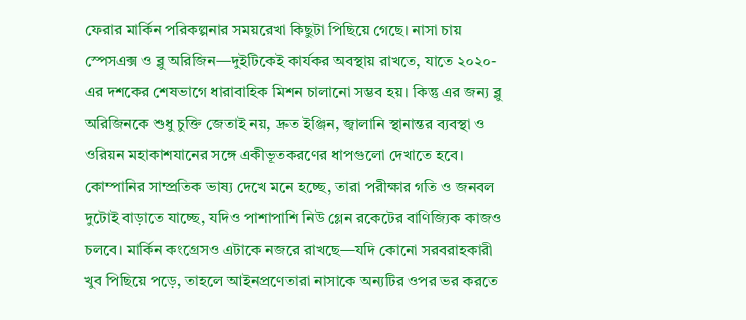ফেরার মার্কিন পরিকল্পনার সময়রেখা কিছুটা পিছিয়ে গেছে। নাসা চায় স্পেসএক্স ও ব্লু অরিজিন—দুইটিকেই কার্যকর অবস্থায় রাখতে, যাতে ২০২০-এর দশকের শেষভাগে ধারাবাহিক মিশন চালানো সম্ভব হয়। কিন্তু এর জন্য ব্লু অরিজিনকে শুধু চুক্তি জেতাই নয়, দ্রুত ইঞ্জিন, জ্বালানি স্থানান্তর ব্যবস্থা ও ওরিয়ন মহাকাশযানের সঙ্গে একীভূতকরণের ধাপগুলো দেখাতে হবে। কোম্পানির সাম্প্রতিক ভাষ্য দেখে মনে হচ্ছে, তারা পরীক্ষার গতি ও জনবল দুটোই বাড়াতে যাচ্ছে, যদিও পাশাপাশি নিউ গ্লেন রকেটের বাণিজ্যিক কাজও চলবে। মার্কিন কংগ্রেসও এটাকে নজরে রাখছে—যদি কোনো সরবরাহকারী খুব পিছিয়ে পড়ে, তাহলে আইনপ্রণেতারা নাসাকে অন্যটির ওপর ভর করতে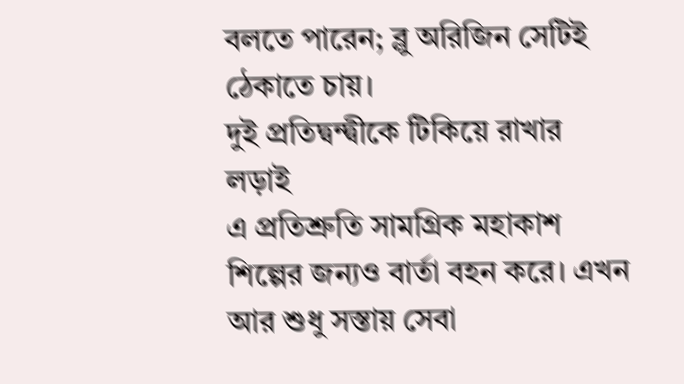বলতে পারেন; ব্লু অরিজিন সেটিই ঠেকাতে চায়।
দুই প্রতিদ্বন্দ্বীকে টিকিয়ে রাখার লড়াই
এ প্রতিশ্রুতি সামগ্রিক মহাকাশ শিল্পের জন্যও বার্তা বহন করে। এখন আর শুধু সস্তায় সেবা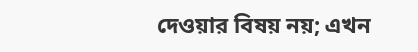দেওয়ার বিষয় নয়; এখন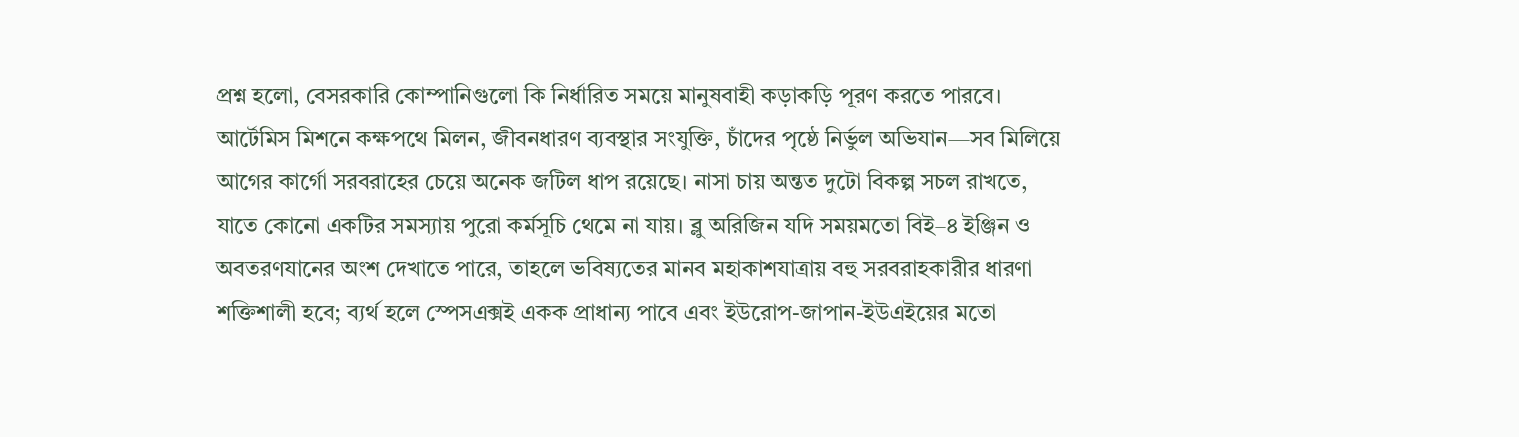প্রশ্ন হলো, বেসরকারি কোম্পানিগুলো কি নির্ধারিত সময়ে মানুষবাহী কড়াকড়ি পূরণ করতে পারবে। আর্টেমিস মিশনে কক্ষপথে মিলন, জীবনধারণ ব্যবস্থার সংযুক্তি, চাঁদের পৃষ্ঠে নির্ভুল অভিযান—সব মিলিয়ে আগের কার্গো সরবরাহের চেয়ে অনেক জটিল ধাপ রয়েছে। নাসা চায় অন্তত দুটো বিকল্প সচল রাখতে, যাতে কোনো একটির সমস্যায় পুরো কর্মসূচি থেমে না যায়। ব্লু অরিজিন যদি সময়মতো বিই–৪ ইঞ্জিন ও অবতরণযানের অংশ দেখাতে পারে, তাহলে ভবিষ্যতের মানব মহাকাশযাত্রায় বহু সরবরাহকারীর ধারণা শক্তিশালী হবে; ব্যর্থ হলে স্পেসএক্সই একক প্রাধান্য পাবে এবং ইউরোপ-জাপান-ইউএইয়ের মতো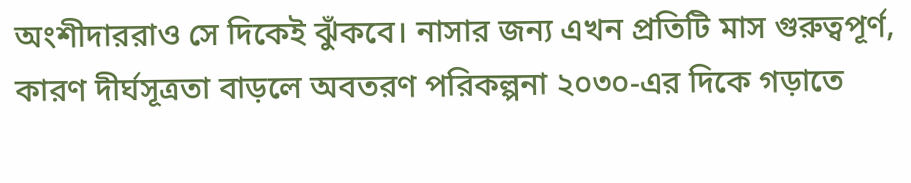অংশীদাররাও সে দিকেই ঝুঁকবে। নাসার জন্য এখন প্রতিটি মাস গুরুত্বপূর্ণ, কারণ দীর্ঘসূত্রতা বাড়লে অবতরণ পরিকল্পনা ২০৩০-এর দিকে গড়াতে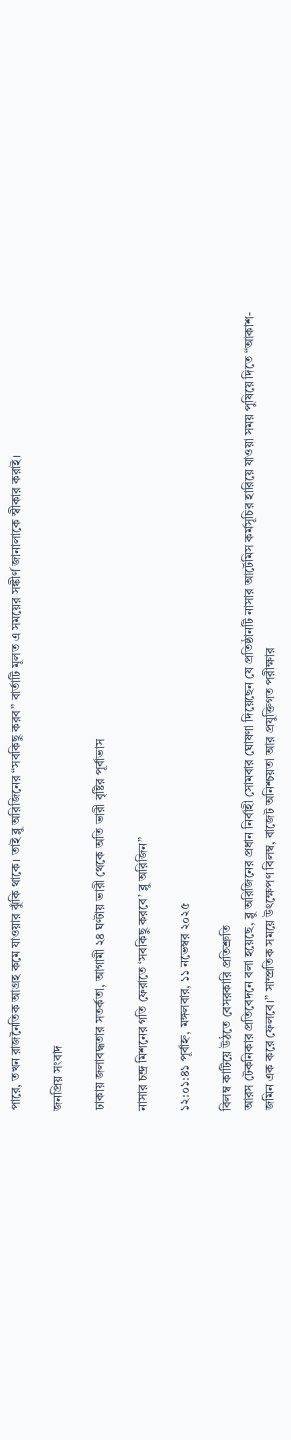পারে, তখন রাজনৈতিক আগ্রহ কমে যাওয়ার ঝুঁকি থাকে। তাই ব্লু অরিজিনের “সবকিছু করব” বার্তাটি মূলত এ সময়ের সঙ্কীর্ণ জানালাকে স্বীকার করাই।

জনপ্রিয় সংবাদ

ঢাকায় জলাবদ্ধতার সতর্কতা, আগামী ২৪ ঘণ্টায় ভারী থেকে অতি ভারী বৃষ্টির পূর্বাভাস

নাসার চন্দ্র মিশনের গতি ফেরাতে ‘সবকিছু করবে’ ব্লু অরিজিন”

১২:০১:৪১ পূর্বাহ্ন, মঙ্গলবার, ১১ নভেম্বর ২০২৫

বিলম্ব কাটিয়ে উঠতে বেসরকারি প্রতিশ্রুতি
আরস টেকনিকার প্রতিবেদনে বলা হয়েছে, ব্লু অরিজিনের প্রধান নির্বাহী সোমবার ঘোষণা দিয়েছেন যে প্রতিষ্ঠানটি নাসার আর্টেমিস কর্মসূচির হারিয়ে যাওয়া সময় পুষিয়ে দিতে “আকাশ-জমিন এক করে ফেলবে।” সাম্প্রতিক সময়ে উৎক্ষেপণ বিলম্ব, বাজেট অনিশ্চয়তা আর প্রযুক্তিগত পরীক্ষার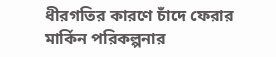ধীরগতির কারণে চাঁদে ফেরার মার্কিন পরিকল্পনার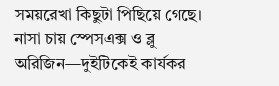সময়রেখা কিছুটা পিছিয়ে গেছে। নাসা চায় স্পেসএক্স ও ব্লু অরিজিন—দুইটিকেই কার্যকর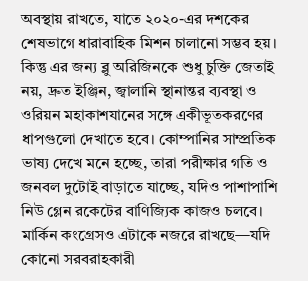অবস্থায় রাখতে, যাতে ২০২০-এর দশকের শেষভাগে ধারাবাহিক মিশন চালানো সম্ভব হয়। কিন্তু এর জন্য ব্লু অরিজিনকে শুধু চুক্তি জেতাই নয়, দ্রুত ইঞ্জিন, জ্বালানি স্থানান্তর ব্যবস্থা ও ওরিয়ন মহাকাশযানের সঙ্গে একীভূতকরণের ধাপগুলো দেখাতে হবে। কোম্পানির সাম্প্রতিক ভাষ্য দেখে মনে হচ্ছে, তারা পরীক্ষার গতি ও জনবল দুটোই বাড়াতে যাচ্ছে, যদিও পাশাপাশি নিউ গ্লেন রকেটের বাণিজ্যিক কাজও চলবে। মার্কিন কংগ্রেসও এটাকে নজরে রাখছে—যদি কোনো সরবরাহকারী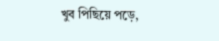খুব পিছিয়ে পড়ে,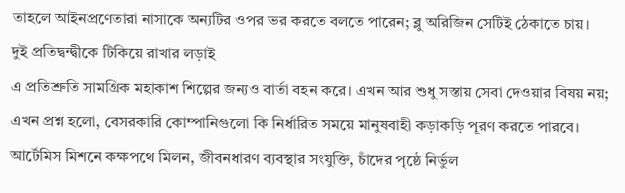তাহলে আইনপ্রণেতারা নাসাকে অন্যটির ওপর ভর করতে বলতে পারেন; ব্লু অরিজিন সেটিই ঠেকাতে চায়।
দুই প্রতিদ্বন্দ্বীকে টিকিয়ে রাখার লড়াই
এ প্রতিশ্রুতি সামগ্রিক মহাকাশ শিল্পের জন্যও বার্তা বহন করে। এখন আর শুধু সস্তায় সেবা দেওয়ার বিষয় নয়; এখন প্রশ্ন হলো, বেসরকারি কোম্পানিগুলো কি নির্ধারিত সময়ে মানুষবাহী কড়াকড়ি পূরণ করতে পারবে। আর্টেমিস মিশনে কক্ষপথে মিলন, জীবনধারণ ব্যবস্থার সংযুক্তি, চাঁদের পৃষ্ঠে নির্ভুল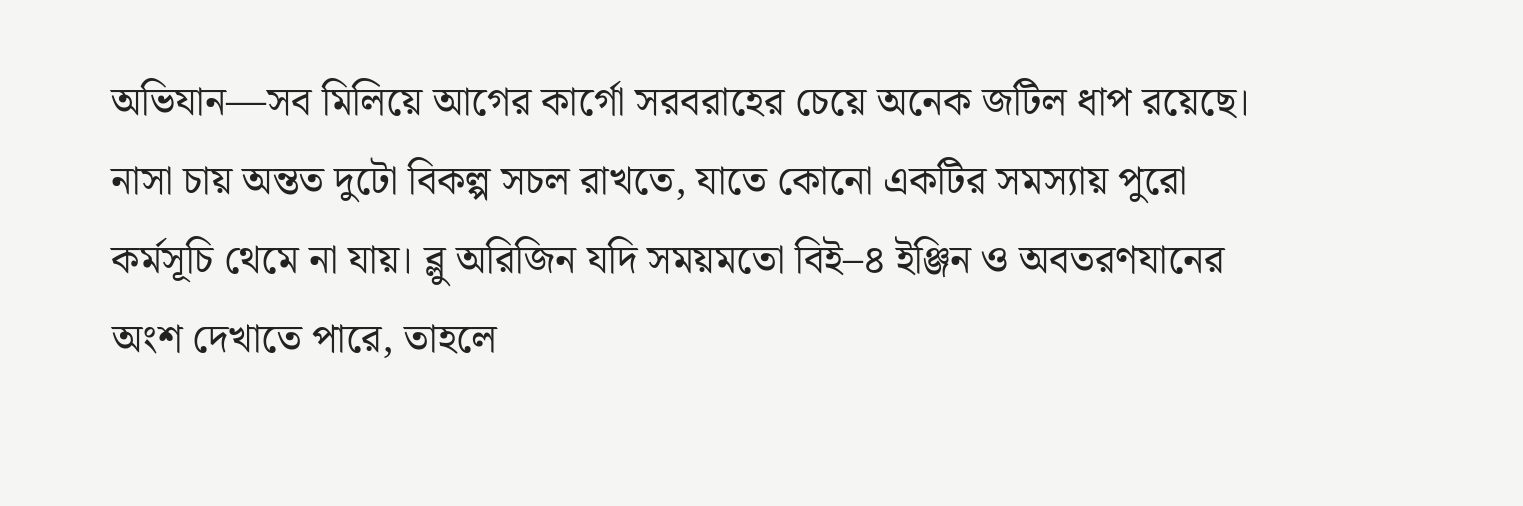অভিযান—সব মিলিয়ে আগের কার্গো সরবরাহের চেয়ে অনেক জটিল ধাপ রয়েছে। নাসা চায় অন্তত দুটো বিকল্প সচল রাখতে, যাতে কোনো একটির সমস্যায় পুরো কর্মসূচি থেমে না যায়। ব্লু অরিজিন যদি সময়মতো বিই–৪ ইঞ্জিন ও অবতরণযানের অংশ দেখাতে পারে, তাহলে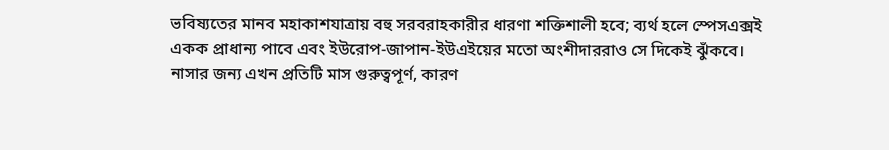ভবিষ্যতের মানব মহাকাশযাত্রায় বহু সরবরাহকারীর ধারণা শক্তিশালী হবে; ব্যর্থ হলে স্পেসএক্সই একক প্রাধান্য পাবে এবং ইউরোপ-জাপান-ইউএইয়ের মতো অংশীদাররাও সে দিকেই ঝুঁকবে। নাসার জন্য এখন প্রতিটি মাস গুরুত্বপূর্ণ, কারণ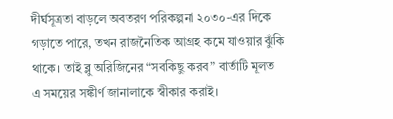দীর্ঘসূত্রতা বাড়লে অবতরণ পরিকল্পনা ২০৩০-এর দিকে গড়াতে পারে, তখন রাজনৈতিক আগ্রহ কমে যাওয়ার ঝুঁকি থাকে। তাই ব্লু অরিজিনের “সবকিছু করব” বার্তাটি মূলত এ সময়ের সঙ্কীর্ণ জানালাকে স্বীকার করাই।